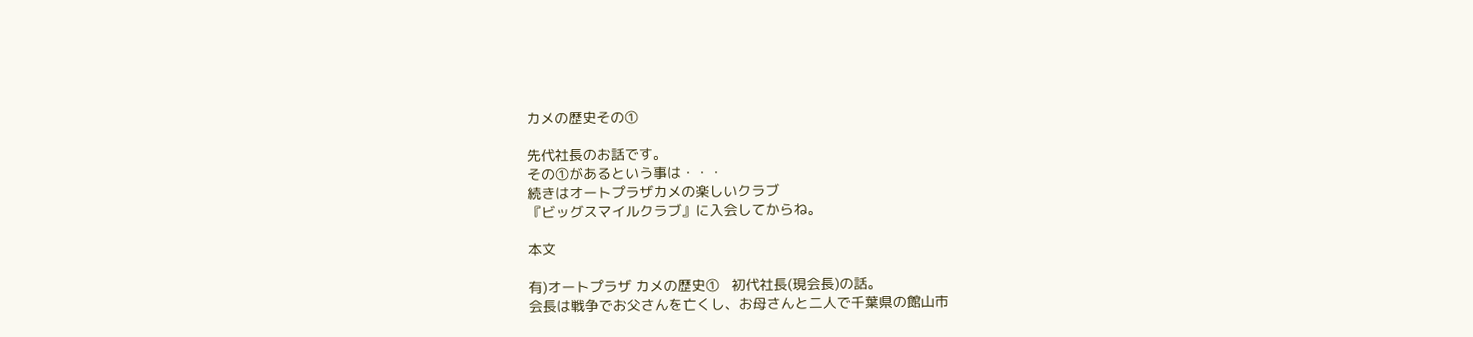カメの歴史その①

先代社長のお話です。
その①があるという事は・・・
続きはオートプラザカメの楽しいクラブ
『ビッグスマイルクラブ』に入会してからね。

本文

有)オートプラザ カメの歴史①   初代社長(現会長)の話。
会長は戦争でお父さんを亡くし、お母さんと二人で千葉県の館山市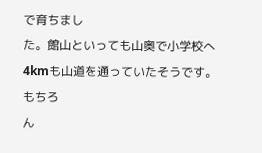で育ちまし
た。館山といっても山奥で小学校へ4kmも山道を通っていたそうです。もちろ
ん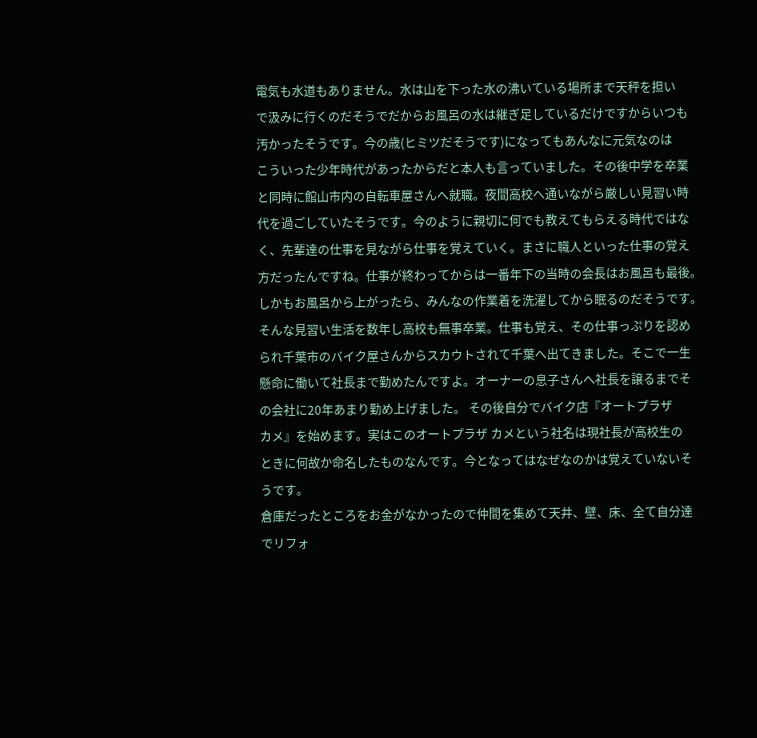電気も水道もありません。水は山を下った水の沸いている場所まで天秤を担い
で汲みに行くのだそうでだからお風呂の水は継ぎ足しているだけですからいつも
汚かったそうです。今の歳(ヒミツだそうです)になってもあんなに元気なのは
こういった少年時代があったからだと本人も言っていました。その後中学を卒業
と同時に館山市内の自転車屋さんへ就職。夜間高校へ通いながら厳しい見習い時
代を過ごしていたそうです。今のように親切に何でも教えてもらえる時代ではな
く、先輩達の仕事を見ながら仕事を覚えていく。まさに職人といった仕事の覚え
方だったんですね。仕事が終わってからは一番年下の当時の会長はお風呂も最後。
しかもお風呂から上がったら、みんなの作業着を洗濯してから眠るのだそうです。
そんな見習い生活を数年し高校も無事卒業。仕事も覚え、その仕事っぷりを認め
られ千葉市のバイク屋さんからスカウトされて千葉へ出てきました。そこで一生
懸命に働いて社長まで勤めたんですよ。オーナーの息子さんへ社長を譲るまでそ
の会社に20年あまり勤め上げました。 その後自分でバイク店『オートプラザ
カメ』を始めます。実はこのオートプラザ カメという社名は現社長が高校生の
ときに何故か命名したものなんです。今となってはなぜなのかは覚えていないそ
うです。
倉庫だったところをお金がなかったので仲間を集めて天井、壁、床、全て自分達
でリフォ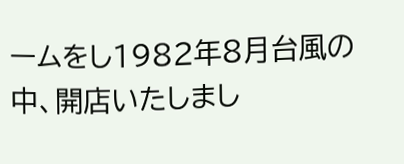ームをし1982年8月台風の中、開店いたしまし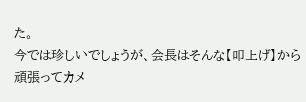た。
今では珍しいでしょうが、会長はそんな【叩上げ】から頑張ってカメ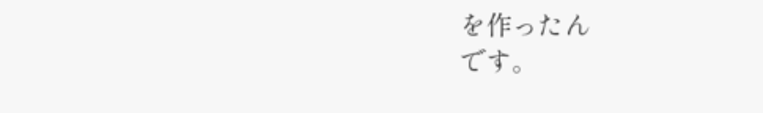を作ったん
です。